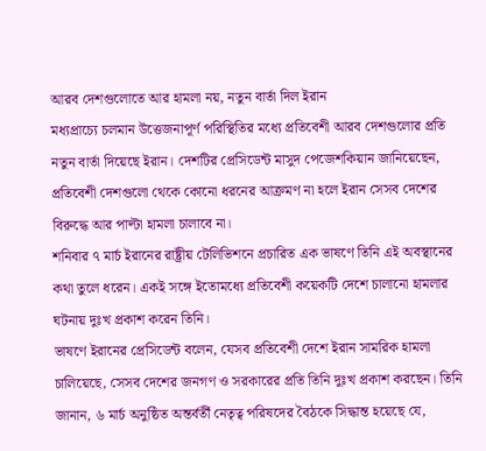আরব দেশগুলোতে আর হামলা নয়, নতুন বার্তা দিল ইরান
মধ্যপ্রাচ্যে চলমান উত্তেজনাপূর্ণ পরিস্থিতির মধ্যে প্রতিবেশী আরব দেশগুলোর প্রতি নতুন বার্তা দিয়েছে ইরান। দেশটির প্রেসিডেন্ট মাসুদ পেজেশকিয়ান জানিয়েছেন, প্রতিবেশী দেশগুলো থেকে কোনো ধরনের আক্রমণ না হলে ইরান সেসব দেশের বিরুদ্ধে আর পাল্টা হামলা চালাবে না।
শনিবার ৭ মার্চ ইরানের রাষ্ট্রীয় টেলিভিশনে প্রচারিত এক ভাষণে তিনি এই অবস্থানের কথা তুলে ধরেন। একই সঙ্গে ইতোমধ্যে প্রতিবেশী কয়েকটি দেশে চালানো হামলার ঘটনায় দুঃখ প্রকাশ করেন তিনি।
ভাষণে ইরানের প্রেসিডেন্ট বলেন, যেসব প্রতিবেশী দেশে ইরান সামরিক হামলা চালিয়েছে, সেসব দেশের জনগণ ও সরকারের প্রতি তিনি দুঃখ প্রকাশ করছেন। তিনি জানান, ৬ মার্চ অনুষ্ঠিত অন্তর্বর্তী নেতৃত্ব পরিষদের বৈঠকে সিদ্ধান্ত হয়েছে যে,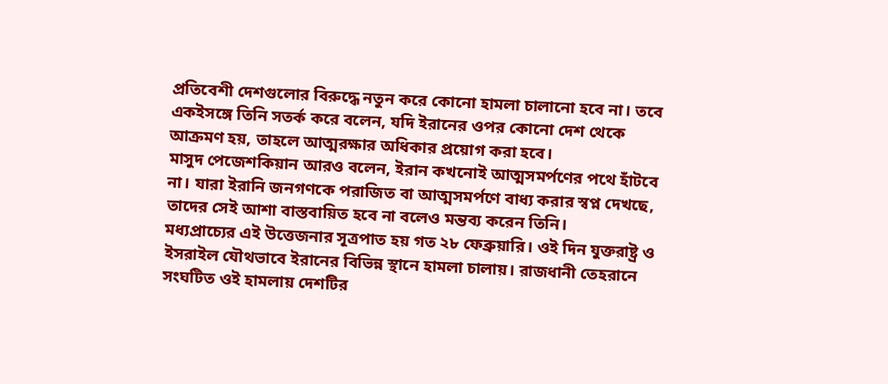প্রতিবেশী দেশগুলোর বিরুদ্ধে নতুন করে কোনো হামলা চালানো হবে না। তবে একইসঙ্গে তিনি সতর্ক করে বলেন, যদি ইরানের ওপর কোনো দেশ থেকে আক্রমণ হয়, তাহলে আত্মরক্ষার অধিকার প্রয়োগ করা হবে।
মাসুদ পেজেশকিয়ান আরও বলেন, ইরান কখনোই আত্মসমর্পণের পথে হাঁটবে না। যারা ইরানি জনগণকে পরাজিত বা আত্মসমর্পণে বাধ্য করার স্বপ্ন দেখছে, তাদের সেই আশা বাস্তবায়িত হবে না বলেও মন্তব্য করেন তিনি।
মধ্যপ্রাচ্যের এই উত্তেজনার সূত্রপাত হয় গত ২৮ ফেব্রুয়ারি। ওই দিন যুক্তরাষ্ট্র ও ইসরাইল যৌথভাবে ইরানের বিভিন্ন স্থানে হামলা চালায়। রাজধানী তেহরানে সংঘটিত ওই হামলায় দেশটির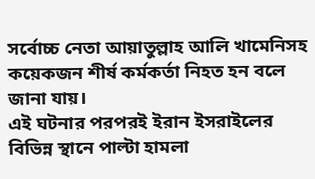সর্বোচ্চ নেতা আয়াতুল্লাহ আলি খামেনিসহ কয়েকজন শীর্ষ কর্মকর্তা নিহত হন বলে জানা যায়।
এই ঘটনার পরপরই ইরান ইসরাইলের বিভিন্ন স্থানে পাল্টা হামলা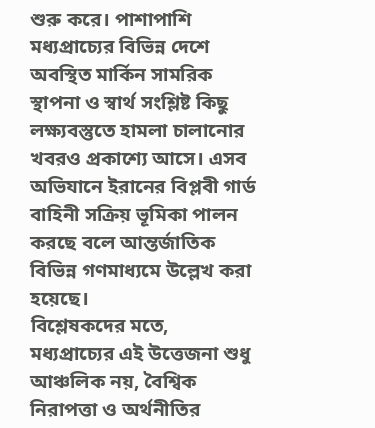শুরু করে। পাশাপাশি মধ্যপ্রাচ্যের বিভিন্ন দেশে অবস্থিত মার্কিন সামরিক স্থাপনা ও স্বার্থ সংশ্লিষ্ট কিছু লক্ষ্যবস্তুতে হামলা চালানোর খবরও প্রকাশ্যে আসে। এসব অভিযানে ইরানের বিপ্লবী গার্ড বাহিনী সক্রিয় ভূমিকা পালন করছে বলে আন্তর্জাতিক বিভিন্ন গণমাধ্যমে উল্লেখ করা হয়েছে।
বিশ্লেষকদের মতে, মধ্যপ্রাচ্যের এই উত্তেজনা শুধু আঞ্চলিক নয়, বৈশ্বিক নিরাপত্তা ও অর্থনীতির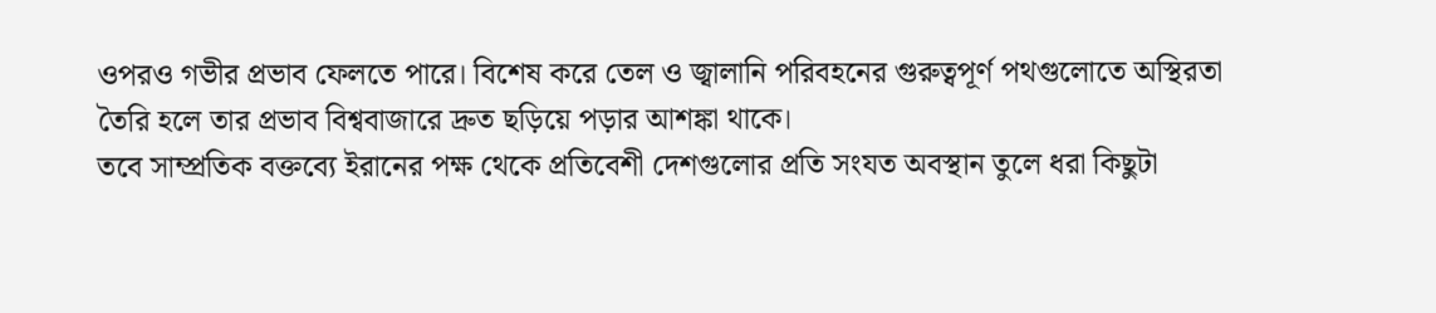ওপরও গভীর প্রভাব ফেলতে পারে। বিশেষ করে তেল ও জ্বালানি পরিবহনের গুরুত্বপূর্ণ পথগুলোতে অস্থিরতা তৈরি হলে তার প্রভাব বিশ্ববাজারে দ্রুত ছড়িয়ে পড়ার আশঙ্কা থাকে।
তবে সাম্প্রতিক বক্তব্যে ইরানের পক্ষ থেকে প্রতিবেশী দেশগুলোর প্রতি সংযত অবস্থান তুলে ধরা কিছুটা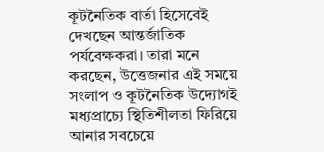কূটনৈতিক বার্তা হিসেবেই দেখছেন আন্তর্জাতিক পর্যবেক্ষকরা। তারা মনে করছেন, উত্তেজনার এই সময়ে সংলাপ ও কূটনৈতিক উদ্যোগই মধ্যপ্রাচ্যে স্থিতিশীলতা ফিরিয়ে আনার সবচেয়ে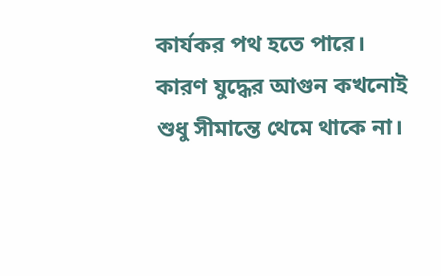কার্যকর পথ হতে পারে।
কারণ যুদ্ধের আগুন কখনোই শুধু সীমান্তে থেমে থাকে না।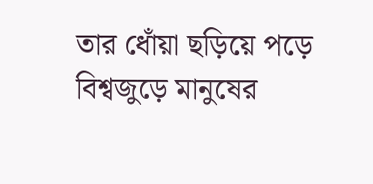তার ধোঁয়া ছড়িয়ে পড়ে বিশ্বজুড়ে মানুষের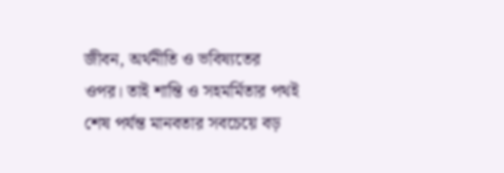জীবন, অর্থনীতি ও ভবিষ্যতের ওপর। তাই শান্তি ও সহমর্মিতার পথই শেষ পর্যন্ত মানবতার সবচেয়ে বড়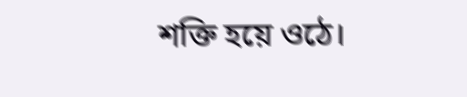শক্তি হয়ে ওঠে।